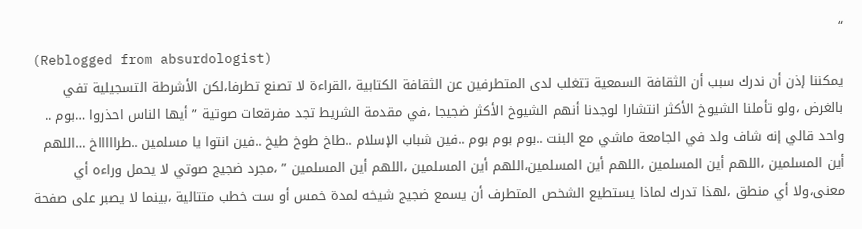“
(Reblogged from absurdologist)
يمكننا إذن أن ندرك سبب أن الثقافة السمعية تتغلب لدى المتطرفين عن الثقافة الكتابية ،القراءة لا تصنع تطرفا،لكن الأشرطة التسجيلية تفي بالغرض ،ولو تأملنا الشيوخ الأكثر انتشارا لوجدنا أنهم الشيوخ الأكثر ضجيجا ،في مقدمة الشريط تجد مفرقعات صوتية ” أيها الناس احذروا …بوم .. واحد قالي إنه شاف ولد في الجامعة ماشي مع البنت ..بوم بوم بوم ..فين شباب الإسلام ..طاخ طوخ طيخ ..فين انتوا يا مسلمين ..طراااااخ …اللهم أين المسلمين ،اللهم أين المسلمين ،اللهم أين المسلمين،اللهم أين المسلمين ،اللهم أين المسلمين ” ،مجرد ضجيج صوتي لا يحمل وراءه أي معنى،ولا أي منطق ،لهذا تدرك لماذا يستطيع الشخص المتطرف أن يسمع ضجيج شيخه لمدة خمس أو ست خطب متتالية ،بينما لا يصبر على صفحة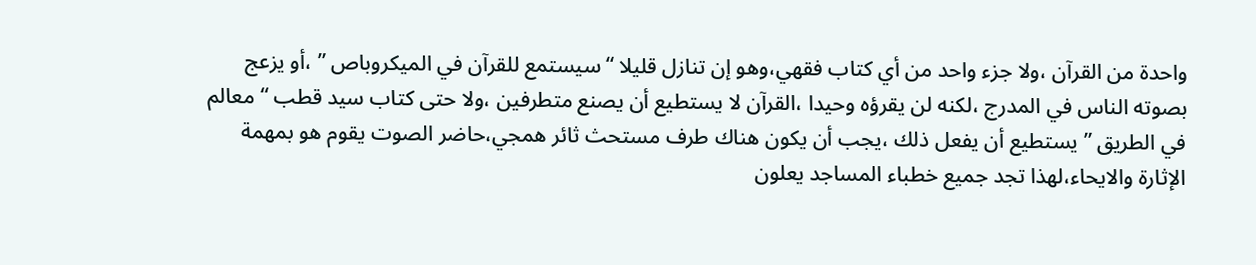واحدة من القرآن ،ولا جزء واحد من أي كتاب فقهي،وهو إن تنازل قليلا “سيستمع للقرآن في الميكروباص ” ،أو يزعج بصوته الناس في المدرج ،لكنه لن يقرؤه وحيدا ،القرآن لا يستطيع أن يصنع متطرفين ،ولا حتى كتاب سيد قطب “معالم في الطريق ” يستطيع أن يفعل ذلك ،يجب أن يكون هناك طرف مستحث ثائر همجي،حاضر الصوت يقوم هو بمهمة الإثارة والايحاء،لهذا تجد جميع خطباء المساجد يعلون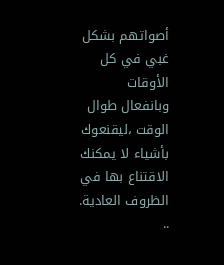أصواتهم بشكل غبي في كل
الأوقات وبانفعال طوال الوقت ،ليقنعوك بأشياء لا يمكنك الاقتناع بها في الظروف العادية.
..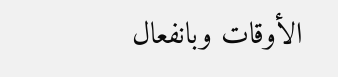الأوقات وبانفعال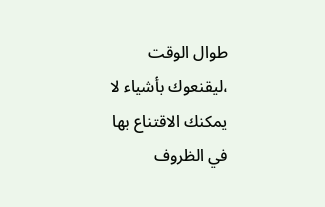طوال الوقت ،ليقنعوك بأشياء لا يمكنك الاقتناع بها في الظروف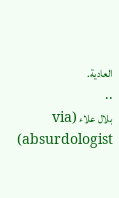العادية.
..
بلال علاء (via absurdologist)